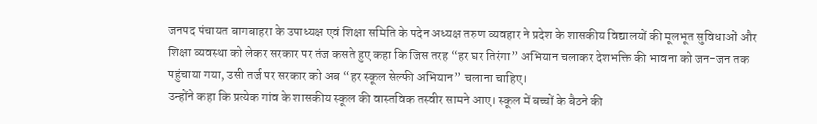जनपद पंचायत बागबाहरा के उपाध्यक्ष एवं शिक्षा समिति के पदेन अध्यक्ष तरुण व्यवहार ने प्रदेश के शासकीय विद्यालयों की मूलभूत सुविधाओं और शिक्षा व्यवस्था को लेकर सरकार पर तंज कसते हुए कहा कि जिस तरह “हर घर तिरंगा” अभियान चलाकर देशभक्ति की भावना को जन-जन तक पहुंचाया गया, उसी तर्ज पर सरकार को अब “हर स्कूल सेल्फी अभियान” चलाना चाहिए।
उन्होंने कहा कि प्रत्येक गांव के शासकीय स्कूल की वास्तविक तस्वीर सामने आए। स्कूल में बच्चों के बैठने की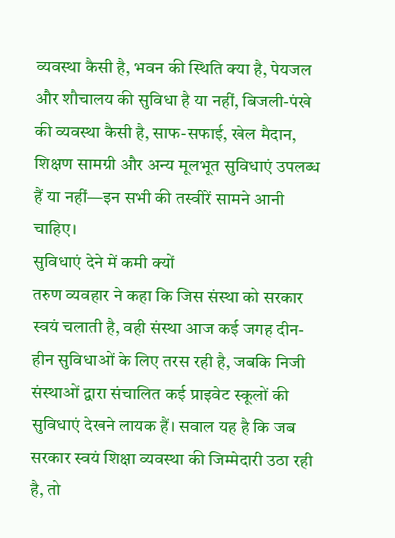व्यवस्था कैसी है, भवन की स्थिति क्या है, पेयजल और शौचालय की सुविधा है या नहीं, बिजली-पंखे की व्यवस्था कैसी है, साफ-सफाई, खेल मैदान, शिक्षण सामग्री और अन्य मूलभूत सुविधाएं उपलब्ध हैं या नहीं—इन सभी की तस्वीरें सामने आनी चाहिए।
सुविधाएं देने में कमी क्यों
तरुण व्यवहार ने कहा कि जिस संस्था को सरकार स्वयं चलाती है, वही संस्था आज कई जगह दीन-हीन सुविधाओं के लिए तरस रही है, जबकि निजी संस्थाओं द्वारा संचालित कई प्राइवेट स्कूलों की सुविधाएं देखने लायक हैं। सवाल यह है कि जब सरकार स्वयं शिक्षा व्यवस्था की जिम्मेदारी उठा रही है, तो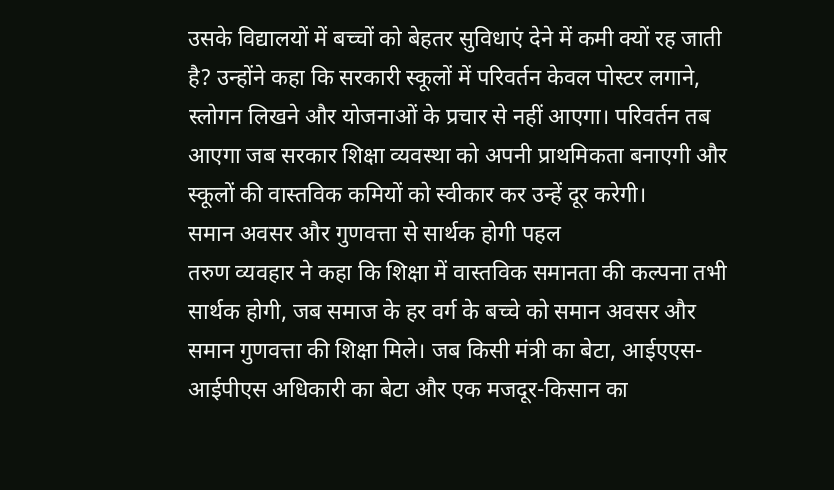उसके विद्यालयों में बच्चों को बेहतर सुविधाएं देने में कमी क्यों रह जाती है? उन्होंने कहा कि सरकारी स्कूलों में परिवर्तन केवल पोस्टर लगाने, स्लोगन लिखने और योजनाओं के प्रचार से नहीं आएगा। परिवर्तन तब आएगा जब सरकार शिक्षा व्यवस्था को अपनी प्राथमिकता बनाएगी और स्कूलों की वास्तविक कमियों को स्वीकार कर उन्हें दूर करेगी।
समान अवसर और गुणवत्ता से सार्थक होगी पहल
तरुण व्यवहार ने कहा कि शिक्षा में वास्तविक समानता की कल्पना तभी सार्थक होगी, जब समाज के हर वर्ग के बच्चे को समान अवसर और समान गुणवत्ता की शिक्षा मिले। जब किसी मंत्री का बेटा, आईएएस-आईपीएस अधिकारी का बेटा और एक मजदूर-किसान का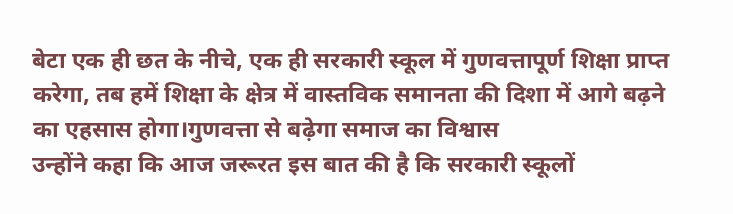बेटा एक ही छत के नीचे, एक ही सरकारी स्कूल में गुणवत्तापूर्ण शिक्षा प्राप्त करेगा, तब हमें शिक्षा के क्षेत्र में वास्तविक समानता की दिशा में आगे बढ़ने का एहसास होगा।गुणवत्ता से बढ़ेगा समाज का विश्वास
उन्होंने कहा कि आज जरूरत इस बात की है कि सरकारी स्कूलों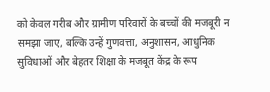को केवल गरीब और ग्रामीण परिवारों के बच्चों की मजबूरी न समझा जाए, बल्कि उन्हें गुणवत्ता, अनुशासन, आधुनिक सुविधाओं और बेहतर शिक्षा के मजबूत केंद्र के रूप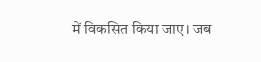में विकसित किया जाए। जब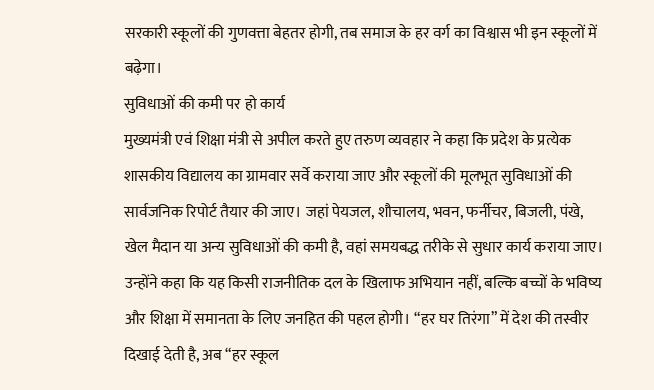सरकारी स्कूलों की गुणवत्ता बेहतर होगी, तब समाज के हर वर्ग का विश्वास भी इन स्कूलों में बढ़ेगा।
सुविधाओं की कमी पर हो कार्य
मुख्यमंत्री एवं शिक्षा मंत्री से अपील करते हुए तरुण व्यवहार ने कहा कि प्रदेश के प्रत्येक शासकीय विद्यालय का ग्रामवार सर्वे कराया जाए और स्कूलों की मूलभूत सुविधाओं की सार्वजनिक रिपोर्ट तैयार की जाए। जहां पेयजल, शौचालय, भवन, फर्नीचर, बिजली, पंखे, खेल मैदान या अन्य सुविधाओं की कमी है, वहां समयबद्ध तरीके से सुधार कार्य कराया जाए। उन्होंने कहा कि यह किसी राजनीतिक दल के खिलाफ अभियान नहीं, बल्कि बच्चों के भविष्य और शिक्षा में समानता के लिए जनहित की पहल होगी। “हर घर तिरंगा” में देश की तस्वीर दिखाई देती है, अब “हर स्कूल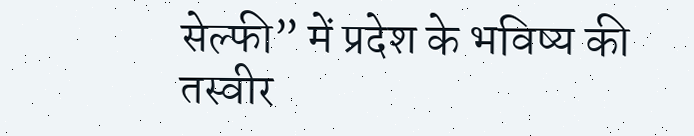सेल्फी” में प्रदेश के भविष्य की तस्वीर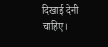दिखाई देनी चाहिए।